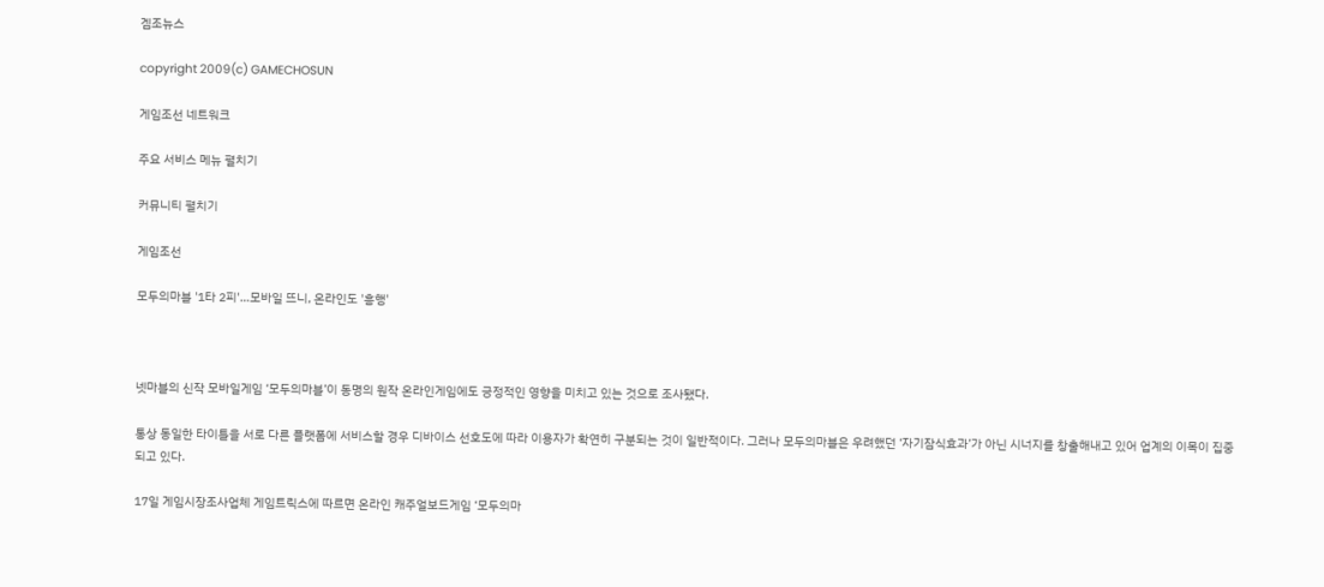겜조뉴스

copyright 2009(c) GAMECHOSUN

게임조선 네트워크

주요 서비스 메뉴 펼치기

커뮤니티 펼치기

게임조선

모두의마블 '1타 2피'…모바일 뜨니, 온라인도 '흥행'



넷마블의 신작 모바일게임 ‘모두의마블’이 동명의 원작 온라인게임에도 긍정적인 영향을 미치고 있는 것으로 조사됐다.

통상 동일한 타이틀을 서로 다른 플랫폼에 서비스할 경우 디바이스 선호도에 따라 이용자가 확연히 구분되는 것이 일반적이다. 그러나 모두의마블은 우려했던 ‘자기잠식효과’가 아닌 시너지를 창출해내고 있어 업계의 이목이 집중되고 있다.

17일 게임시장조사업체 게임트릭스에 따르면 온라인 캐주얼보드게임 ‘모두의마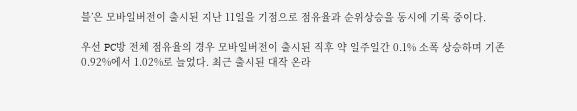블’은 모바일버전이 출시된 지난 11일을 기점으로 점유율과 순위상승을 동시에 기록 중이다.

우선 PC방 전체 점유율의 경우 모바일버전이 출시된 직후 약 일주일간 0.1% 소폭 상승하며 기존 0.92%에서 1.02%로 늘었다. 최근 출시된 대작 온라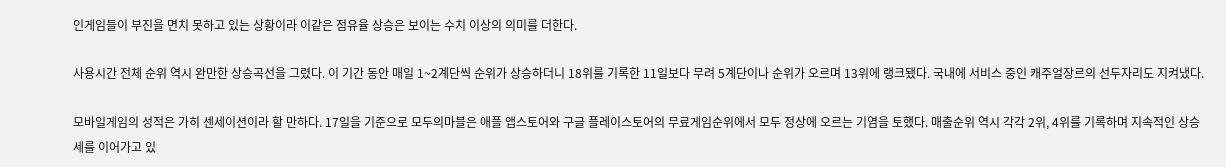인게임들이 부진을 면치 못하고 있는 상황이라 이같은 점유율 상승은 보이는 수치 이상의 의미를 더한다.

사용시간 전체 순위 역시 완만한 상승곡선을 그렸다. 이 기간 동안 매일 1~2계단씩 순위가 상승하더니 18위를 기록한 11일보다 무려 5계단이나 순위가 오르며 13위에 랭크됐다. 국내에 서비스 중인 캐주얼장르의 선두자리도 지켜냈다.

모바일게임의 성적은 가히 센세이션이라 할 만하다. 17일을 기준으로 모두의마블은 애플 앱스토어와 구글 플레이스토어의 무료게임순위에서 모두 정상에 오르는 기염을 토했다. 매출순위 역시 각각 2위, 4위를 기록하며 지속적인 상승세를 이어가고 있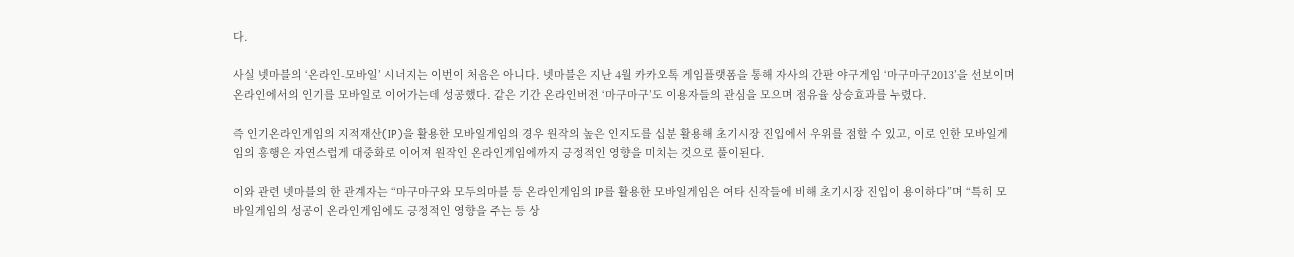다.

사실 넷마블의 ‘온라인-모바일’ 시너지는 이번이 처음은 아니다. 넷마블은 지난 4월 카카오톡 게임플랫폼을 통해 자사의 간판 야구게임 ‘마구마구2013’을 선보이며 온라인에서의 인기를 모바일로 이어가는데 성공했다. 같은 기간 온라인버전 ‘마구마구’도 이용자들의 관심을 모으며 점유율 상승효과를 누렸다.

즉 인기온라인게임의 지적재산(IP)을 활용한 모바일게임의 경우 원작의 높은 인지도를 십분 활용해 초기시장 진입에서 우위를 점할 수 있고, 이로 인한 모바일게임의 흥행은 자연스럽게 대중화로 이어져 원작인 온라인게임에까지 긍정적인 영향을 미치는 것으로 풀이된다.

이와 관련 넷마블의 한 관계자는 “마구마구와 모두의마블 등 온라인게임의 IP를 활용한 모바일게임은 여타 신작들에 비해 초기시장 진입이 용이하다”며 “특히 모바일게임의 성공이 온라인게임에도 긍정적인 영향을 주는 등 상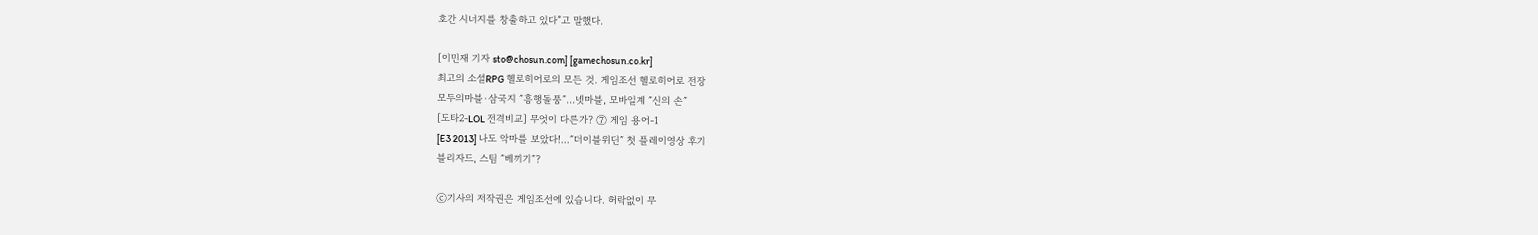호간 시너지를 창출하고 있다”고 말했다.

[이민재 기자 sto@chosun.com] [gamechosun.co.kr]
최고의 소셜RPG 헬로히어로의 모든 것. 게임조선 헬로히어로 전장
모두의마블·삼국지 ″흥행돌풍″…넷마블, 모바일계 ″신의 손″
[도타2-LOL 전격비교] 무엇이 다른가? ⑦ 게임 용어-1
[E3 2013] 나도 악마를 보았다!…″더이블위딘″ 첫 플레이영상 후기
블리자드, 스팀 ″베끼기″?

ⓒ기사의 저작권은 게임조선에 있습니다. 허락없이 무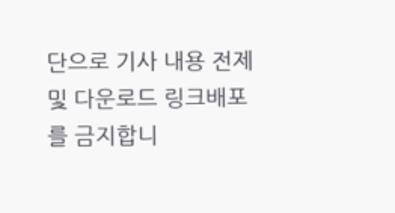단으로 기사 내용 전제 및 다운로드 링크배포를 금지합니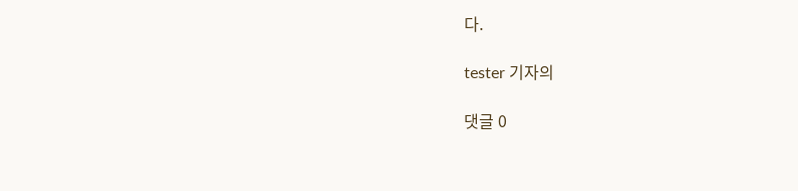다.

tester 기자의

댓글 0